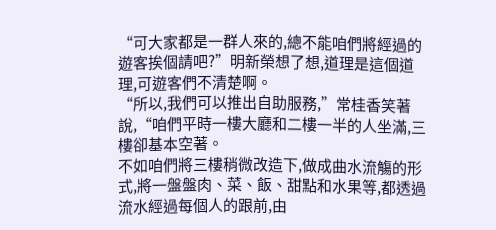“可大家都是一群人來的,總不能咱們將經過的遊客挨個請吧?”明新榮想了想,道理是這個道理,可遊客們不清楚啊。
“所以,我們可以推出自助服務,”常桂香笑著說,“咱們平時一樓大廳和二樓一半的人坐滿,三樓卻基本空著。
不如咱們將三樓稍微改造下,做成曲水流觴的形式,將一盤盤肉、菜、飯、甜點和水果等,都透過流水經過每個人的跟前,由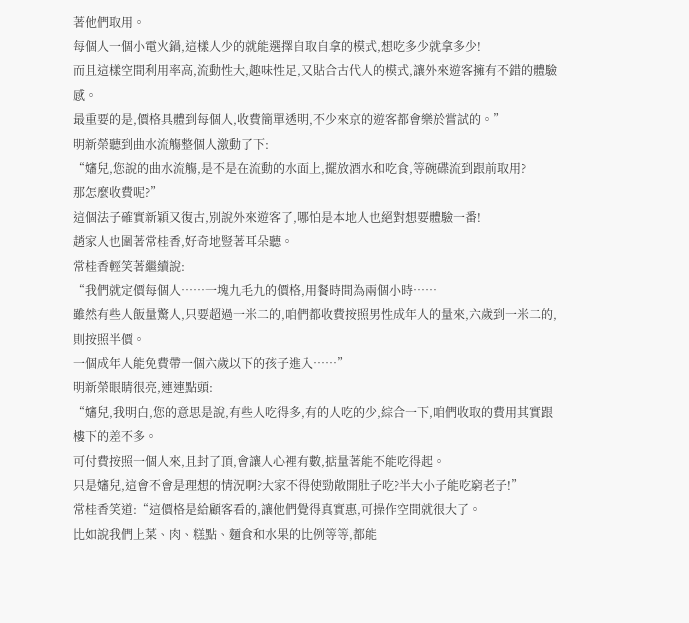著他們取用。
每個人一個小電火鍋,這樣人少的就能選擇自取自拿的模式,想吃多少就拿多少!
而且這樣空間利用率高,流動性大,趣味性足,又貼合古代人的模式,讓外來遊客擁有不錯的體驗感。
最重要的是,價格具體到每個人,收費簡單透明,不少來京的遊客都會樂於嘗試的。”
明新榮聽到曲水流觴整個人激動了下:
“嬸兒,您說的曲水流觴,是不是在流動的水面上,擺放酒水和吃食,等碗碟流到跟前取用?
那怎麼收費呢?”
這個法子確實新穎又復古,別說外來遊客了,哪怕是本地人也絕對想要體驗一番!
趙家人也圍著常桂香,好奇地豎著耳朵聽。
常桂香輕笑著繼續說:
“我們就定價每個人……一塊九毛九的價格,用餐時間為兩個小時……
雖然有些人飯量驚人,只要超過一米二的,咱們都收費按照男性成年人的量來,六歲到一米二的,則按照半價。
一個成年人能免費帶一個六歲以下的孩子進入……”
明新榮眼睛很亮,連連點頭:
“嬸兒,我明白,您的意思是說,有些人吃得多,有的人吃的少,綜合一下,咱們收取的費用其實跟樓下的差不多。
可付費按照一個人來,且封了頂,會讓人心裡有數,掂量著能不能吃得起。
只是嬸兒,這會不會是理想的情況啊?大家不得使勁敞開肚子吃?半大小子能吃窮老子!”
常桂香笑道:“這價格是給顧客看的,讓他們覺得真實惠,可操作空間就很大了。
比如說我們上菜、肉、糕點、麵食和水果的比例等等,都能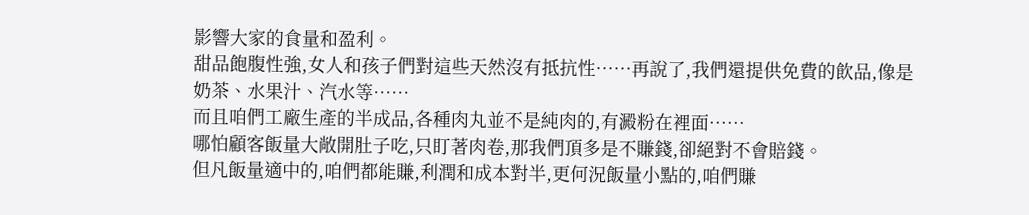影響大家的食量和盈利。
甜品飽腹性強,女人和孩子們對這些天然沒有抵抗性……再說了,我們還提供免費的飲品,像是奶茶、水果汁、汽水等……
而且咱們工廠生產的半成品,各種肉丸並不是純肉的,有澱粉在裡面……
哪怕顧客飯量大敞開肚子吃,只盯著肉卷,那我們頂多是不賺錢,卻絕對不會賠錢。
但凡飯量適中的,咱們都能賺,利潤和成本對半,更何況飯量小點的,咱們賺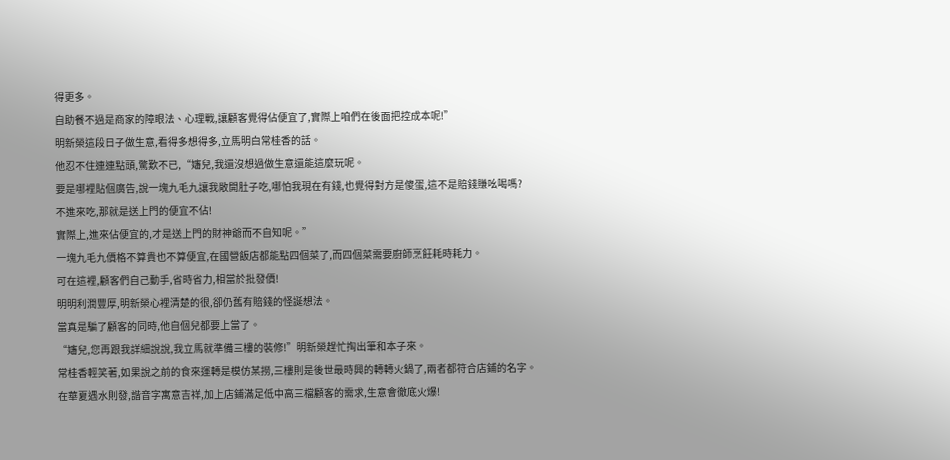得更多。
自助餐不過是商家的障眼法、心理戰,讓顧客覺得佔便宜了,實際上咱們在後面把控成本呢!”
明新榮這段日子做生意,看得多想得多,立馬明白常桂香的話。
他忍不住連連點頭,驚歎不已,“嬸兒,我還沒想過做生意還能這麼玩呢。
要是哪裡貼個廣告,說一塊九毛九讓我敞開肚子吃,哪怕我現在有錢,也覺得對方是傻蛋,這不是賠錢賺吆喝嗎?
不進來吃,那就是送上門的便宜不佔!
實際上,進來佔便宜的,才是送上門的財神爺而不自知呢。”
一塊九毛九價格不算貴也不算便宜,在國營飯店都能點四個菜了,而四個菜需要廚師烹飪耗時耗力。
可在這裡,顧客們自己動手,省時省力,相當於批發價!
明明利潤豐厚,明新榮心裡清楚的很,卻仍舊有賠錢的怪誕想法。
當真是騙了顧客的同時,他自個兒都要上當了。
“嬸兒,您再跟我詳細說說,我立馬就準備三樓的裝修!”明新榮趕忙掏出筆和本子來。
常桂香輕笑著,如果說之前的食來運轉是模仿某撈,三樓則是後世最時興的轉轉火鍋了,兩者都符合店鋪的名字。
在華夏遇水則發,諧音字寓意吉祥,加上店鋪滿足低中高三檔顧客的需求,生意會徹底火爆!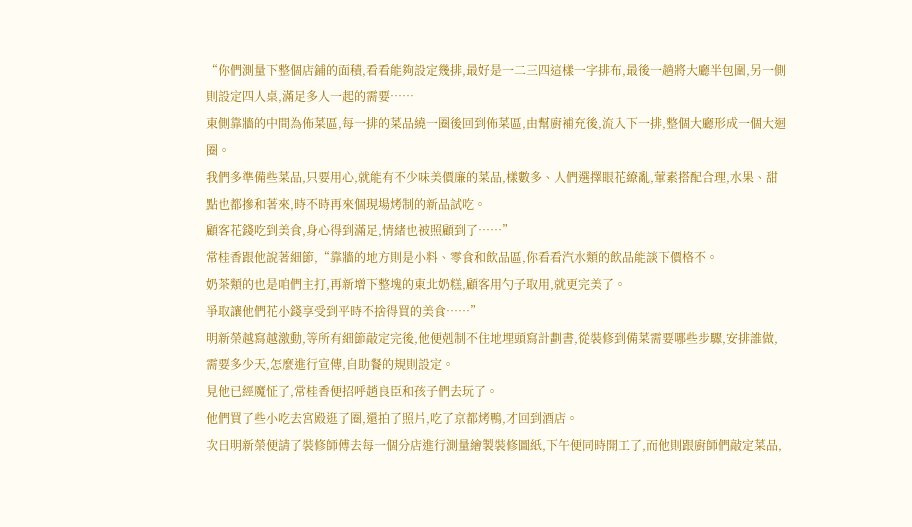“你們測量下整個店鋪的面積,看看能夠設定幾排,最好是一二三四這樣一字排布,最後一趟將大廳半包圍,另一側則設定四人桌,滿足多人一起的需要……
東側靠牆的中間為佈菜區,每一排的菜品繞一圈後回到佈菜區,由幫廚補充後,流入下一排,整個大廳形成一個大迴圈。
我們多準備些菜品,只要用心,就能有不少味美價廉的菜品,樣數多、人們選擇眼花繚亂,葷素搭配合理,水果、甜點也都摻和著來,時不時再來個現場烤制的新品試吃。
顧客花錢吃到美食,身心得到滿足,情緒也被照顧到了……”
常桂香跟他說著細節,“靠牆的地方則是小料、零食和飲品區,你看看汽水類的飲品能談下價格不。
奶茶類的也是咱們主打,再新增下整塊的東北奶糕,顧客用勺子取用,就更完美了。
爭取讓他們花小錢享受到平時不捨得買的美食……”
明新榮越寫越激動,等所有細節敲定完後,他便剋制不住地埋頭寫計劃書,從裝修到備菜需要哪些步驟,安排誰做,需要多少天,怎麼進行宣傳,自助餐的規則設定。
見他已經魔怔了,常桂香便招呼趙良臣和孩子們去玩了。
他們買了些小吃去宮殿逛了圈,還拍了照片,吃了京都烤鴨,才回到酒店。
次日明新榮便請了裝修師傅去每一個分店進行測量繪製裝修圖紙,下午便同時開工了,而他則跟廚師們敲定菜品,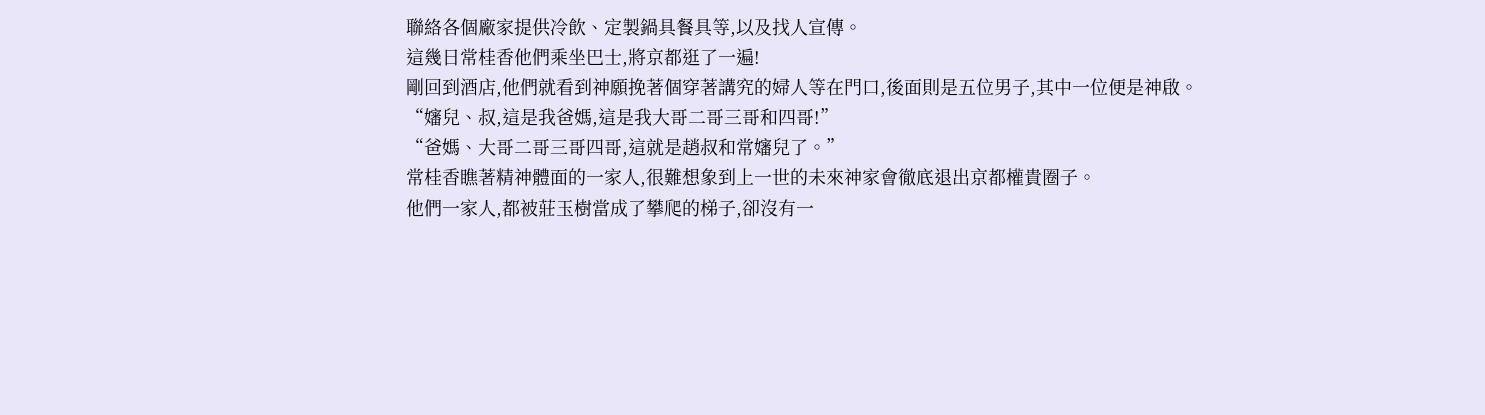聯絡各個廠家提供冷飲、定製鍋具餐具等,以及找人宣傳。
這幾日常桂香他們乘坐巴士,將京都逛了一遍!
剛回到酒店,他們就看到神願挽著個穿著講究的婦人等在門口,後面則是五位男子,其中一位便是神啟。
“嬸兒、叔,這是我爸媽,這是我大哥二哥三哥和四哥!”
“爸媽、大哥二哥三哥四哥,這就是趙叔和常嬸兒了。”
常桂香瞧著精神體面的一家人,很難想象到上一世的未來神家會徹底退出京都權貴圈子。
他們一家人,都被莊玉樹當成了攀爬的梯子,卻沒有一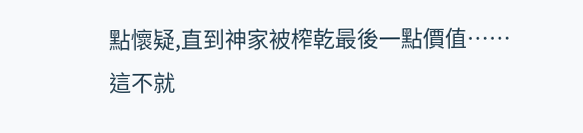點懷疑,直到神家被榨乾最後一點價值……
這不就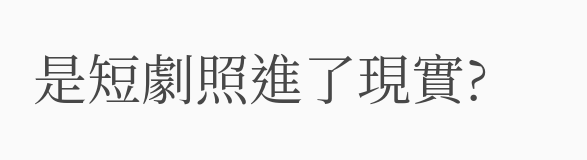是短劇照進了現實?